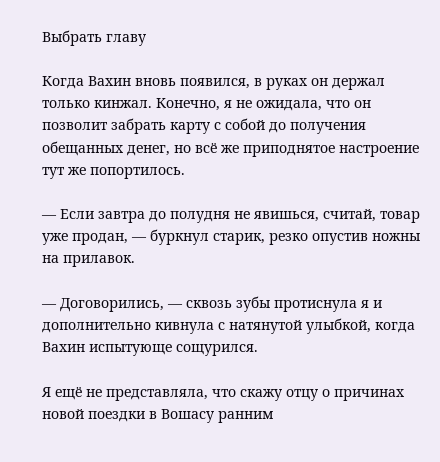Выбрать главу

Когда Вахин вновь появился, в руках он держал только кинжал. Конечно, я не ожидала, что он позволит забрать карту с собой до получения обещанных денег, но всё же приподнятое настроение тут же попортилось.

— Если завтра до полудня не явишься, считай, товар уже продан, — буркнул старик, резко опустив ножны на прилавок.

— Договорились, — сквозь зубы протиснула я и дополнительно кивнула с натянутой улыбкой, когда Вахин испытующе сощурился.

Я ещё не представляла, что скажу отцу о причинах новой поездки в Вошасу ранним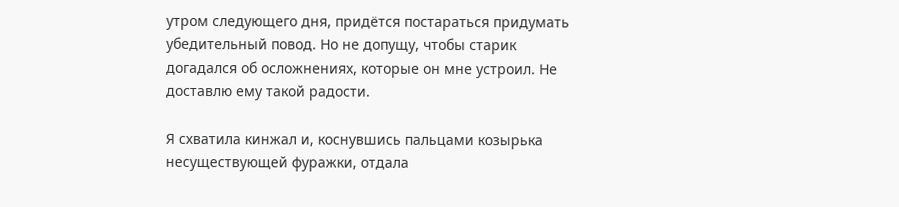утром следующего дня, придётся постараться придумать убедительный повод. Но не допущу, чтобы старик догадался об осложнениях, которые он мне устроил. Не доставлю ему такой радости.

Я схватила кинжал и, коснувшись пальцами козырька несуществующей фуражки, отдала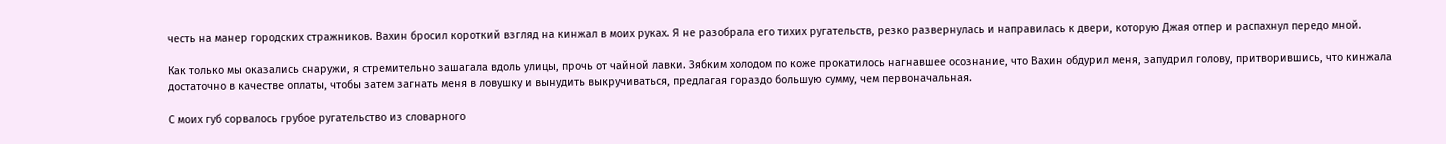честь на манер городских стражников. Вахин бросил короткий взгляд на кинжал в моих руках. Я не разобрала его тихих ругательств, резко развернулась и направилась к двери, которую Джая отпер и распахнул передо мной.

Как только мы оказались снаружи, я стремительно зашагала вдоль улицы, прочь от чайной лавки. Зябким холодом по коже прокатилось нагнавшее осознание, что Вахин обдурил меня, запудрил голову, притворившись, что кинжала достаточно в качестве оплаты, чтобы затем загнать меня в ловушку и вынудить выкручиваться, предлагая гораздо большую сумму, чем первоначальная.

С моих губ сорвалось грубое ругательство из словарного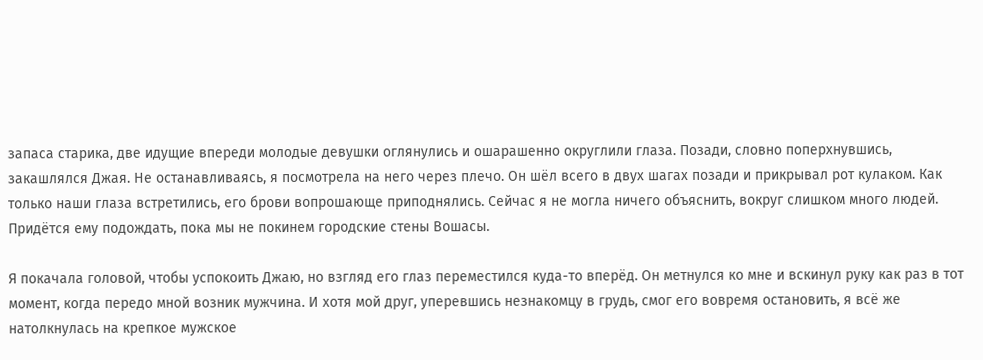запаса старика, две идущие впереди молодые девушки оглянулись и ошарашенно округлили глаза. Позади, словно поперхнувшись, закашлялся Джая. Не останавливаясь, я посмотрела на него через плечо. Он шёл всего в двух шагах позади и прикрывал рот кулаком. Как только наши глаза встретились, его брови вопрошающе приподнялись. Сейчас я не могла ничего объяснить, вокруг слишком много людей. Придётся ему подождать, пока мы не покинем городские стены Вошасы.

Я покачала головой, чтобы успокоить Джаю, но взгляд его глаз переместился куда-то вперёд. Он метнулся ко мне и вскинул руку как раз в тот момент, когда передо мной возник мужчина. И хотя мой друг, уперевшись незнакомцу в грудь, смог его вовремя остановить, я всё же натолкнулась на крепкое мужское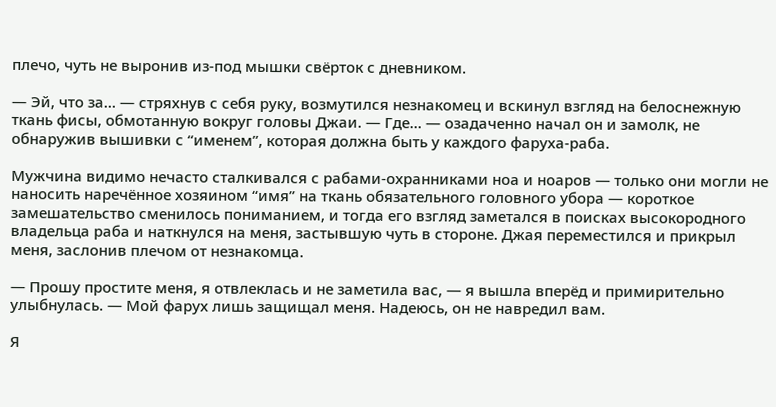плечо, чуть не выронив из-под мышки свёрток с дневником.

— Эй, что за… — стряхнув с себя руку, возмутился незнакомец и вскинул взгляд на белоснежную ткань фисы, обмотанную вокруг головы Джаи. — Где… — озадаченно начал он и замолк, не обнаружив вышивки с “именем”, которая должна быть у каждого фаруха-раба.

Мужчина видимо нечасто сталкивался с рабами-охранниками ноа и ноаров — только они могли не наносить наречённое хозяином “имя” на ткань обязательного головного убора — короткое замешательство сменилось пониманием, и тогда его взгляд заметался в поисках высокородного владельца раба и наткнулся на меня, застывшую чуть в стороне. Джая переместился и прикрыл меня, заслонив плечом от незнакомца.

— Прошу простите меня, я отвлеклась и не заметила вас, — я вышла вперёд и примирительно улыбнулась. — Мой фарух лишь защищал меня. Надеюсь, он не навредил вам.

Я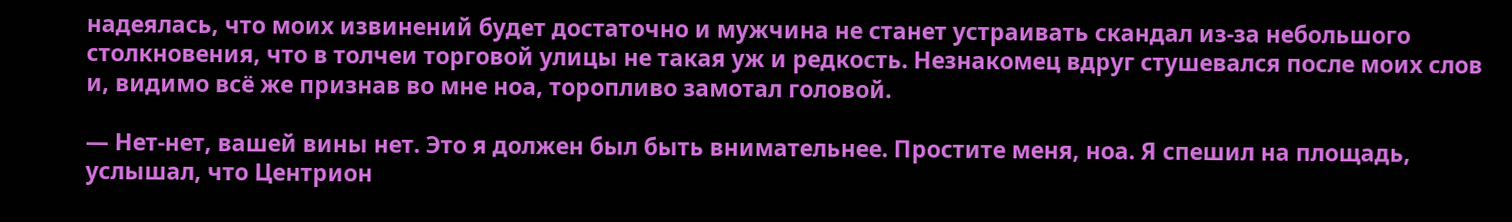надеялась, что моих извинений будет достаточно и мужчина не станет устраивать скандал из-за небольшого столкновения, что в толчеи торговой улицы не такая уж и редкость. Незнакомец вдруг стушевался после моих слов и, видимо всё же признав во мне ноа, торопливо замотал головой.

— Нет-нет, вашей вины нет. Это я должен был быть внимательнее. Простите меня, ноа. Я спешил на площадь, услышал, что Центрион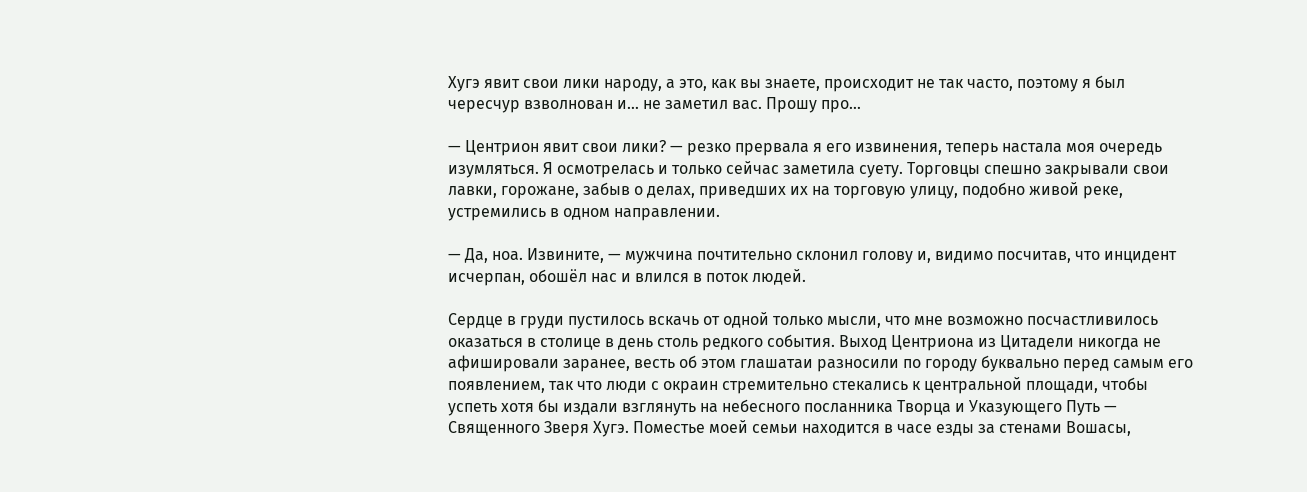Хугэ явит свои лики народу, а это, как вы знаете, происходит не так часто, поэтому я был чересчур взволнован и… не заметил вас. Прошу про…

— Центрион явит свои лики? — резко прервала я его извинения, теперь настала моя очередь изумляться. Я осмотрелась и только сейчас заметила суету. Торговцы спешно закрывали свои лавки, горожане, забыв о делах, приведших их на торговую улицу, подобно живой реке, устремились в одном направлении.

— Да, ноа. Извините, — мужчина почтительно склонил голову и, видимо посчитав, что инцидент исчерпан, обошёл нас и влился в поток людей.

Сердце в груди пустилось вскачь от одной только мысли, что мне возможно посчастливилось оказаться в столице в день столь редкого события. Выход Центриона из Цитадели никогда не афишировали заранее, весть об этом глашатаи разносили по городу буквально перед самым его появлением, так что люди с окраин стремительно стекались к центральной площади, чтобы успеть хотя бы издали взглянуть на небесного посланника Творца и Указующего Путь — Священного Зверя Хугэ. Поместье моей семьи находится в часе езды за стенами Вошасы,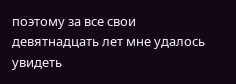поэтому за все свои девятнадцать лет мне удалось увидеть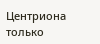Центриона только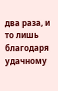два раза, и то лишь благодаря удачному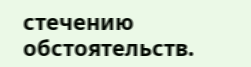стечению обстоятельств.